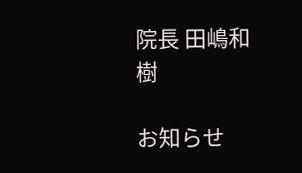院長 田嶋和樹

お知らせ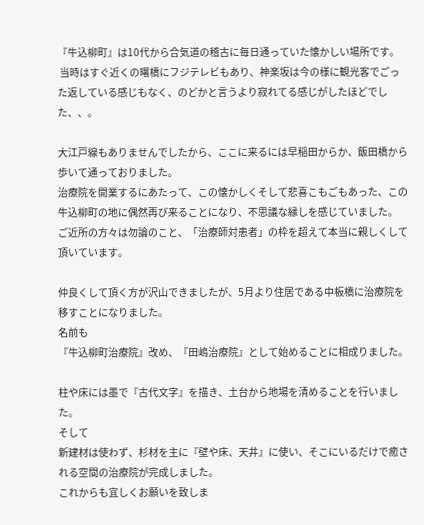『牛込柳町』は10代から合気道の稽古に毎日通っていた懐かしい場所です。
 当時はすぐ近くの曙橋にフジテレビもあり、神楽坂は今の様に観光客でごった返している感じもなく、のどかと言うより寂れてる感じがしたほどでした、、。

大江戸線もありませんでしたから、ここに来るには早稲田からか、飯田橋から歩いて通っておりました。
治療院を開業するにあたって、この懐かしくそして悲喜こもごもあった、この牛込柳町の地に偶然再び来ることになり、不思議な縁しを感じていました。 ご近所の方々は勿論のこと、「治療師対患者」の枠を超えて本当に親しくして頂いています。

仲良くして頂く方が沢山できましたが、5月より住居である中板橋に治療院を移すことになりました。
名前も
『牛込柳町治療院』改め、『田嶋治療院』として始めることに相成りました。

柱や床には墨で『古代文字』を描き、土台から地場を清めることを行いました。
そして
新建材は使わず、杉材を主に『壁や床、天井』に使い、そこにいるだけで癒される空間の治療院が完成しました。
これからも宜しくお願いを致しま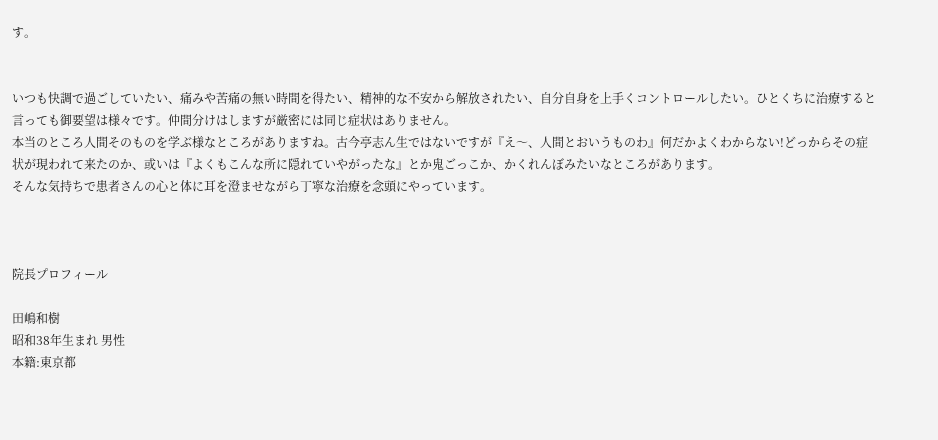す。


いつも快調で過ごしていたい、痛みや苦痛の無い時間を得たい、精神的な不安から解放されたい、自分自身を上手くコントロールしたい。ひとくちに治療すると言っても御要望は様々です。仲間分けはしますが厳密には同じ症状はありません。
本当のところ人間そのものを学ぶ様なところがありますね。古今亭志ん生ではないですが『え〜、人間とおいうものわ』何だかよくわからない!どっからその症状が現われて来たのか、或いは『よくもこんな所に隠れていやがったな』とか鬼ごっこか、かくれんぼみたいなところがあります。
そんな気持ちで患者さんの心と体に耳を澄ませながら丁寧な治療を念頭にやっています。



院長プロフィール

田嶋和樹
昭和38年生まれ 男性
本籍:東京都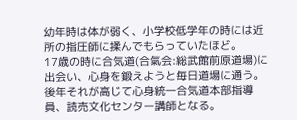幼年時は体が弱く、小学校低学年の時には近所の指圧師に揉んでもらっていたほど。
17歳の時に合気道(合氣会:総武館前原道場)に出会い、心身を鍛えようと毎日道場に通う。後年それが高じて心身統一合気道本部指導員、読売文化センター講師となる。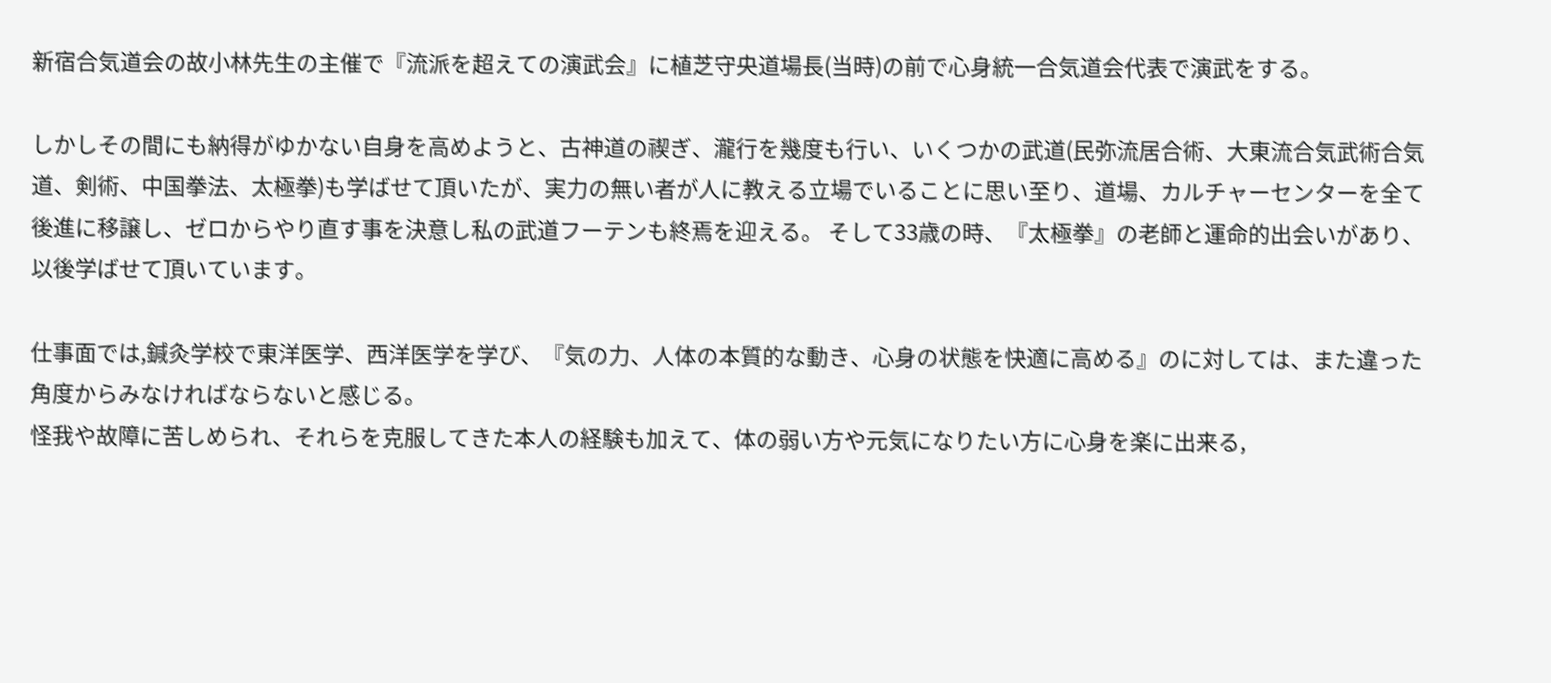新宿合気道会の故小林先生の主催で『流派を超えての演武会』に植芝守央道場長(当時)の前で心身統一合気道会代表で演武をする。

しかしその間にも納得がゆかない自身を高めようと、古神道の禊ぎ、瀧行を幾度も行い、いくつかの武道(民弥流居合術、大東流合気武術合気道、剣術、中国拳法、太極拳)も学ばせて頂いたが、実力の無い者が人に教える立場でいることに思い至り、道場、カルチャーセンターを全て後進に移譲し、ゼロからやり直す事を決意し私の武道フーテンも終焉を迎える。 そして33歳の時、『太極拳』の老師と運命的出会いがあり、以後学ばせて頂いています。

仕事面では,鍼灸学校で東洋医学、西洋医学を学び、『気の力、人体の本質的な動き、心身の状態を快適に高める』のに対しては、また違った角度からみなければならないと感じる。
怪我や故障に苦しめられ、それらを克服してきた本人の経験も加えて、体の弱い方や元気になりたい方に心身を楽に出来る,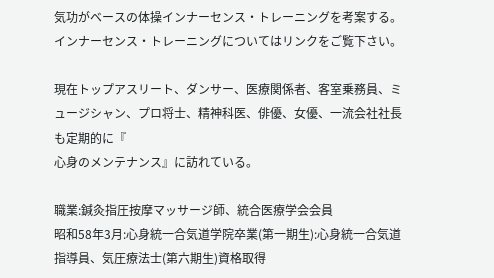気功がベースの体操インナーセンス・トレーニングを考案する。
インナーセンス・トレーニングについてはリンクをご覧下さい。

現在トップアスリート、ダンサー、医療関係者、客室乗務員、ミュージシャン、プロ将士、精神科医、俳優、女優、一流会社社長も定期的に『
心身のメンテナンス』に訪れている。

職業:鍼灸指圧按摩マッサージ師、統合医療学会会員
昭和58年3月:心身統一合気道学院卒業(第一期生):心身統一合気道指導員、気圧療法士(第六期生)資格取得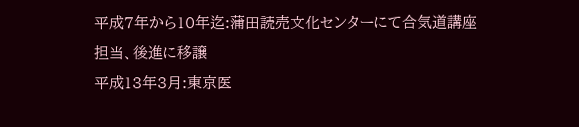平成7年から10年迄:蒲田読売文化センターにて合気道講座担当、後進に移譲
平成13年3月:東京医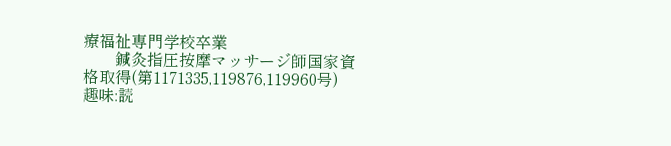療福祉専門学校卒業
        鍼灸指圧按摩マッサージ師国家資格取得(第1171335,119876,119960号)
趣味:読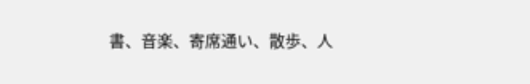書、音楽、寄席通い、散歩、人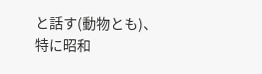と話す(動物とも)、
特に昭和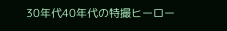30年代40年代の特撮ヒーロー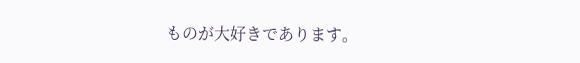ものが大好きであります。